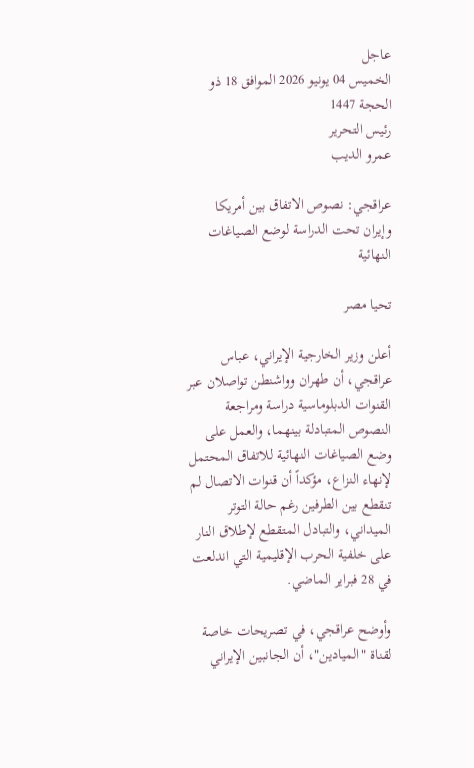عاجل
الخميس 04 يونيو 2026 الموافق 18 ذو الحجة 1447
رئيس التحرير
عمرو الديب

عراقجي: نصوص الاتفاق بين أمريكا وإيران تحت الدراسة لوضع الصياغات النهائية

تحيا مصر

أعلن وزير الخارجية الإيراني، عباس عراقجي، أن طهران وواشنطن تواصلان عبر القنوات الدبلوماسية دراسة ومراجعة النصوص المتبادلة بينهما، والعمل على وضع الصياغات النهائية للاتفاق المحتمل لإنهاء النزاع، مؤكداً أن قنوات الاتصال لم تنقطع بين الطرفين رغم حالة التوتر الميداني، والتبادل المتقطع لإطلاق النار على خلفية الحرب الإقليمية التي اندلعت في 28 فبراير الماضي.

وأوضح عراقجي، في تصريحات خاصة لقناة "الميادين"، أن الجانبين الإيراني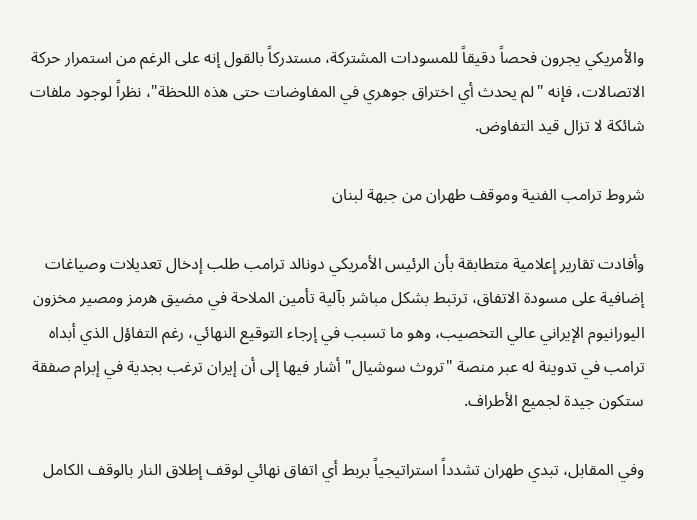والأمريكي يجرون فحصاً دقيقاً للمسودات المشتركة، مستدركاً بالقول إنه على الرغم من استمرار حركة الاتصالات، فإنه "لم يحدث أي اختراق جوهري في المفاوضات حتى هذه اللحظة"، نظراً لوجود ملفات شائكة لا تزال قيد التفاوض.

شروط ترامب الفنية وموقف طهران من جبهة لبنان

وأفادت تقارير إعلامية متطابقة بأن الرئيس الأمريكي دونالد ترامب طلب إدخال تعديلات وصياغات إضافية على مسودة الاتفاق، ترتبط بشكل مباشر بآلية تأمين الملاحة في مضيق هرمز ومصير مخزون اليورانيوم الإيراني عالي التخصيب، وهو ما تسبب في إرجاء التوقيع النهائي، رغم التفاؤل الذي أبداه ترامب في تدوينة له عبر منصة "تروث سوشيال" أشار فيها إلى أن إيران ترغب بجدية في إبرام صفقة ستكون جيدة لجميع الأطراف.

وفي المقابل، تبدي طهران تشدداً استراتيجياً بربط أي اتفاق نهائي لوقف إطلاق النار بالوقف الكامل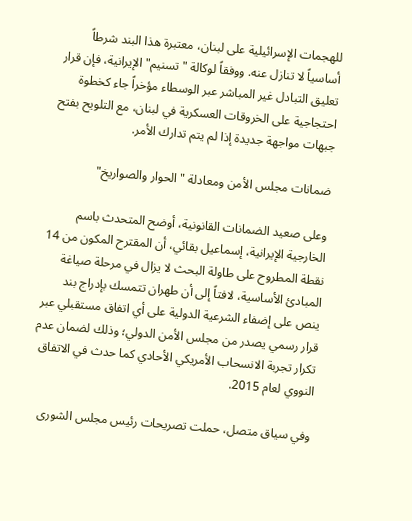للهجمات الإسرائيلية على لبنان، معتبرة هذا البند شرطاً أساسياً لا تنازل عنه. ووفقاً لوكالة "تسنيم" الإيرانية، فإن قرار تعليق التبادل غير المباشر عبر الوسطاء مؤخراً جاء كخطوة احتجاجية على الخروقات العسكرية في لبنان، مع التلويح بفتح جبهات مواجهة جديدة إذا لم يتم تدارك الأمر.

ضمانات مجلس الأمن ومعادلة "الحوار والصواريخ"

وعلى صعيد الضمانات القانونية، أوضح المتحدث باسم الخارجية الإيرانية، إسماعيل بقائي، أن المقترح المكون من 14 نقطة المطروح على طاولة البحث لا يزال في مرحلة صياغة المبادئ الأساسية، لافتاً إلى أن طهران تتمسك بإدراج بند ينص على إضفاء الشرعية الدولية على أي اتفاق مستقبلي عبر قرار رسمي يصدر من مجلس الأمن الدولي؛ وذلك لضمان عدم تكرار تجربة الانسحاب الأمريكي الأحادي كما حدث في الاتفاق النووي لعام 2015.

وفي سياق متصل، حملت تصريحات رئيس مجلس الشورى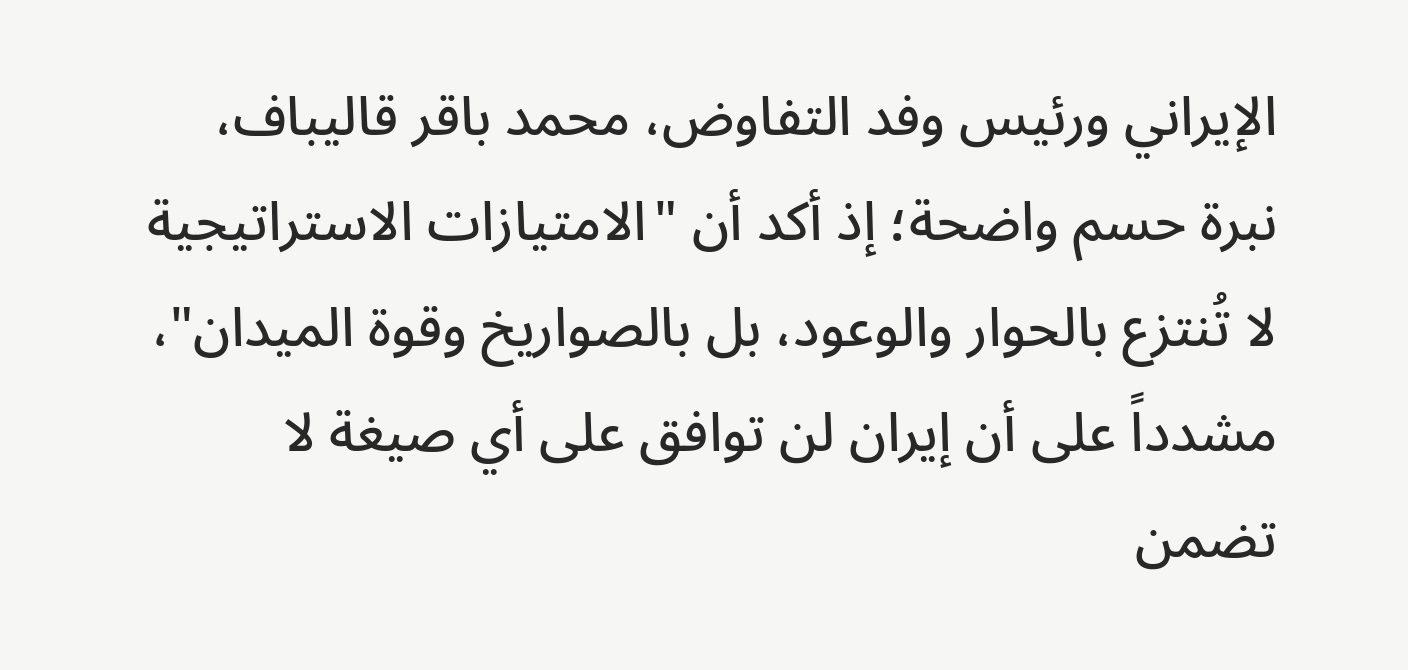الإيراني ورئيس وفد التفاوض، محمد باقر قاليباف، نبرة حسم واضحة؛ إذ أكد أن "الامتيازات الاستراتيجية لا تُنتزع بالحوار والوعود، بل بالصواريخ وقوة الميدان"، مشدداً على أن إيران لن توافق على أي صيغة لا تضمن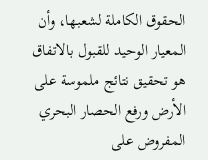الحقوق الكاملة لشعبها، وأن المعيار الوحيد للقبول بالاتفاق هو تحقيق نتائج ملموسة على الأرض ورفع الحصار البحري المفروض على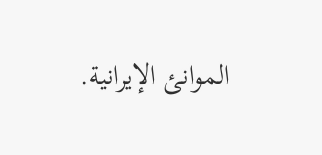الموانئ الإيرانية.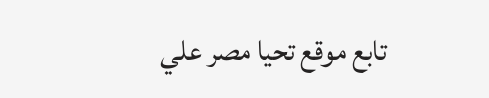تابع موقع تحيا مصر علي